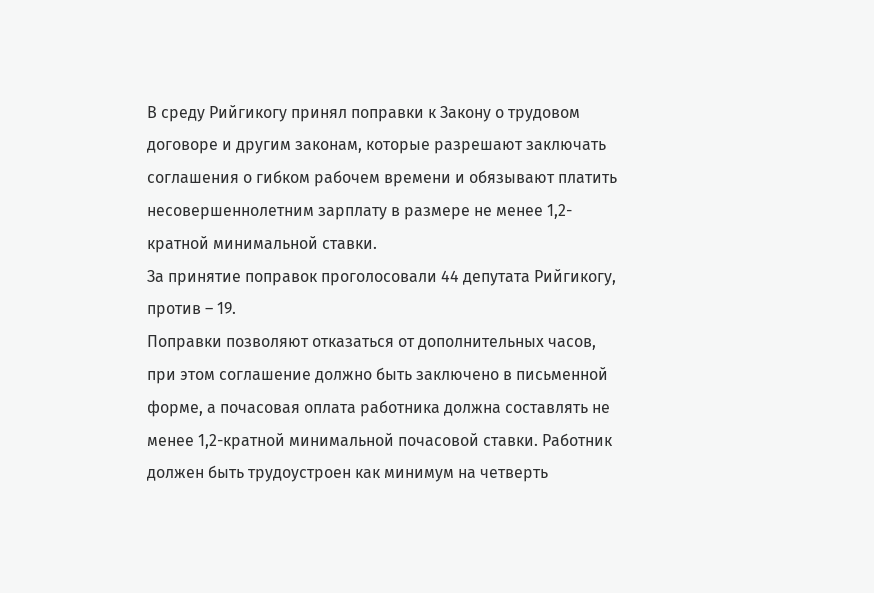В среду Рийгикогу принял поправки к Закону о трудовом договоре и другим законам, которые разрешают заключать соглашения о гибком рабочем времени и обязывают платить несовершеннолетним зарплату в размере не менее 1,2-кратной минимальной ставки.
За принятие поправок проголосовали 44 депутата Рийгикогу, против – 19.
Поправки позволяют отказаться от дополнительных часов, при этом соглашение должно быть заключено в письменной форме, а почасовая оплата работника должна составлять не менее 1,2-кратной минимальной почасовой ставки. Работник должен быть трудоустроен как минимум на четверть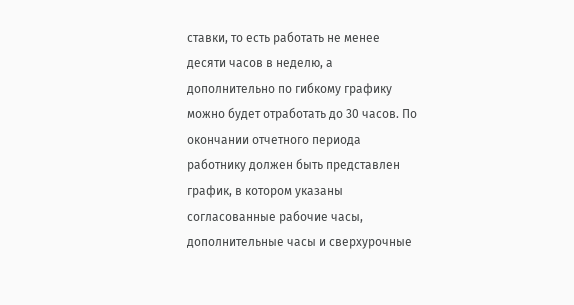ставки, то есть работать не менее десяти часов в неделю, а дополнительно по гибкому графику можно будет отработать до 30 часов. По окончании отчетного периода работнику должен быть представлен график, в котором указаны согласованные рабочие часы, дополнительные часы и сверхурочные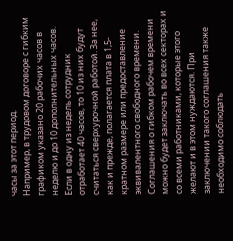часы за этот период.
Например, в трудовом договоре с гибким графиком указано 20 рабочих часов в неделю и до 10 дополнительных часов. Если в одну из недель сотрудник отработает 40 часов, то 10 из них будут считаться сверхурочной работой. За нее, как и прежде, полагается плата в 1,5-кратном размере или предоставление эквивалентного свободного времени.
Соглашения о гибком рабочем времени можно будет заключать во всех секторах и со всеми работниками, которые этого желают и в этом нуждаются. При заключении такого соглашения также необходимо соблюдать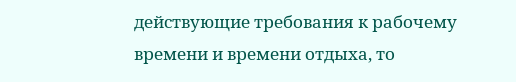действующие требования к рабочему времени и времени отдыха, то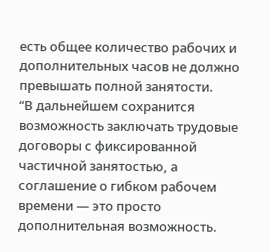есть общее количество рабочих и дополнительных часов не должно превышать полной занятости.
“В дальнейшем сохранится возможность заключать трудовые договоры с фиксированной частичной занятостью, а соглашение о гибком рабочем времени — это просто дополнительная возможность.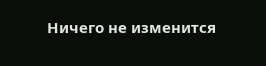Ничего не изменится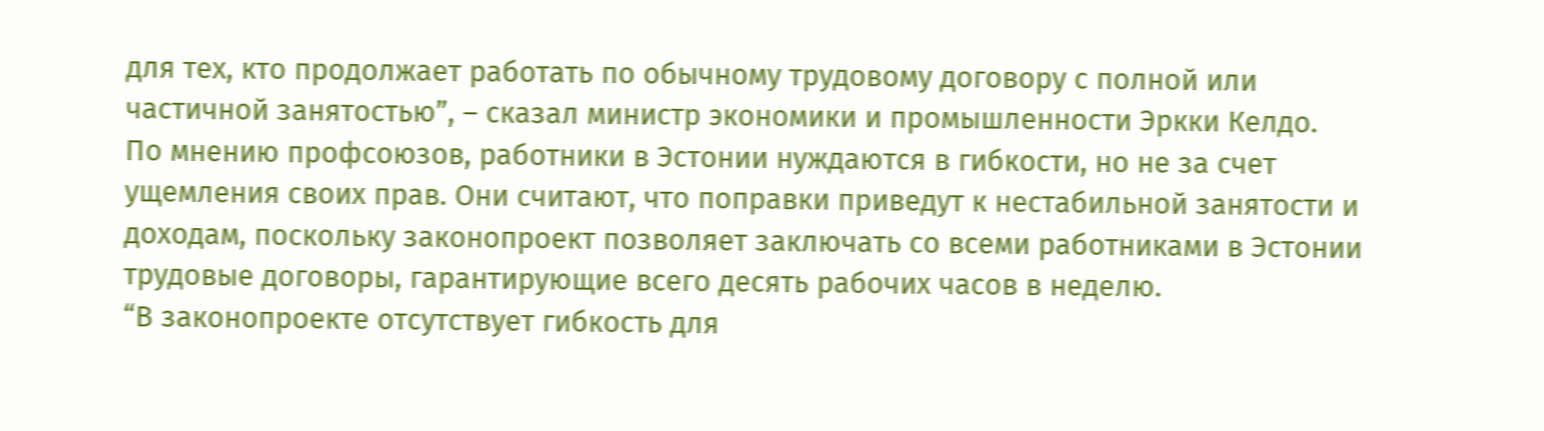для тех, кто продолжает работать по обычному трудовому договору с полной или частичной занятостью”, – сказал министр экономики и промышленности Эркки Келдо.
По мнению профсоюзов, работники в Эстонии нуждаются в гибкости, но не за счет ущемления своих прав. Они считают, что поправки приведут к нестабильной занятости и доходам, поскольку законопроект позволяет заключать со всеми работниками в Эстонии трудовые договоры, гарантирующие всего десять рабочих часов в неделю.
“В законопроекте отсутствует гибкость для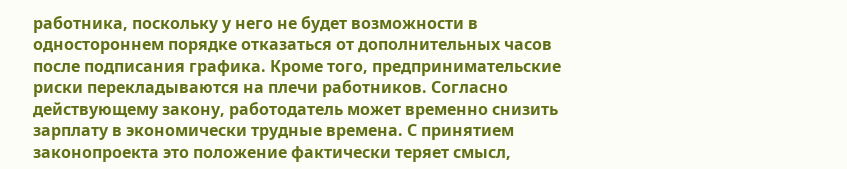работника, поскольку у него не будет возможности в одностороннем порядке отказаться от дополнительных часов после подписания графика. Кроме того, предпринимательские риски перекладываются на плечи работников. Согласно действующему закону, работодатель может временно снизить зарплату в экономически трудные времена. С принятием законопроекта это положение фактически теряет смысл,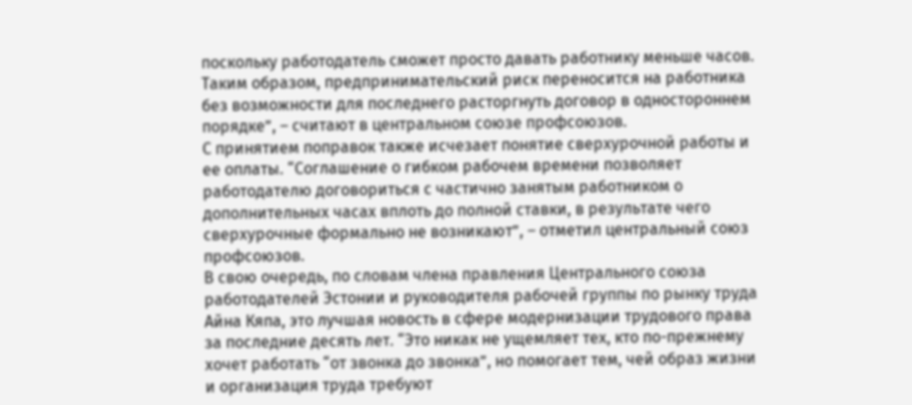поскольку работодатель сможет просто давать работнику меньше часов. Таким образом, предпринимательский риск переносится на работника без возможности для последнего расторгнуть договор в одностороннем порядке”, – считают в центральном союзе профсоюзов.
С принятием поправок также исчезает понятие сверхурочной работы и ее оплаты. “Соглашение о гибком рабочем времени позволяет работодателю договориться с частично занятым работником о дополнительных часах вплоть до полной ставки, в результате чего сверхурочные формально не возникают”, – отметил центральный союз профсоюзов.
В свою очередь, по словам члена правления Центрального союза работодателей Эстонии и руководителя рабочей группы по рынку труда Айна Кяпа, это лучшая новость в сфере модернизации трудового права за последние десять лет. “Это никак не ущемляет тех, кто по-прежнему хочет работать “от звонка до звонка”, но помогает тем, чей образ жизни и организация труда требуют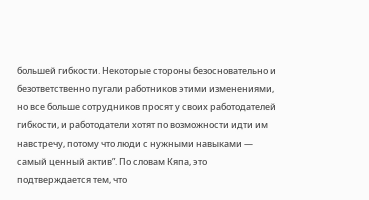большей гибкости. Некоторые стороны безосновательно и безответственно пугали работников этими изменениями, но все больше сотрудников просят у своих работодателей гибкости, и работодатели хотят по возможности идти им навстречу, потому что люди с нужными навыками — самый ценный актив”. По словам Кяпа, это подтверждается тем, что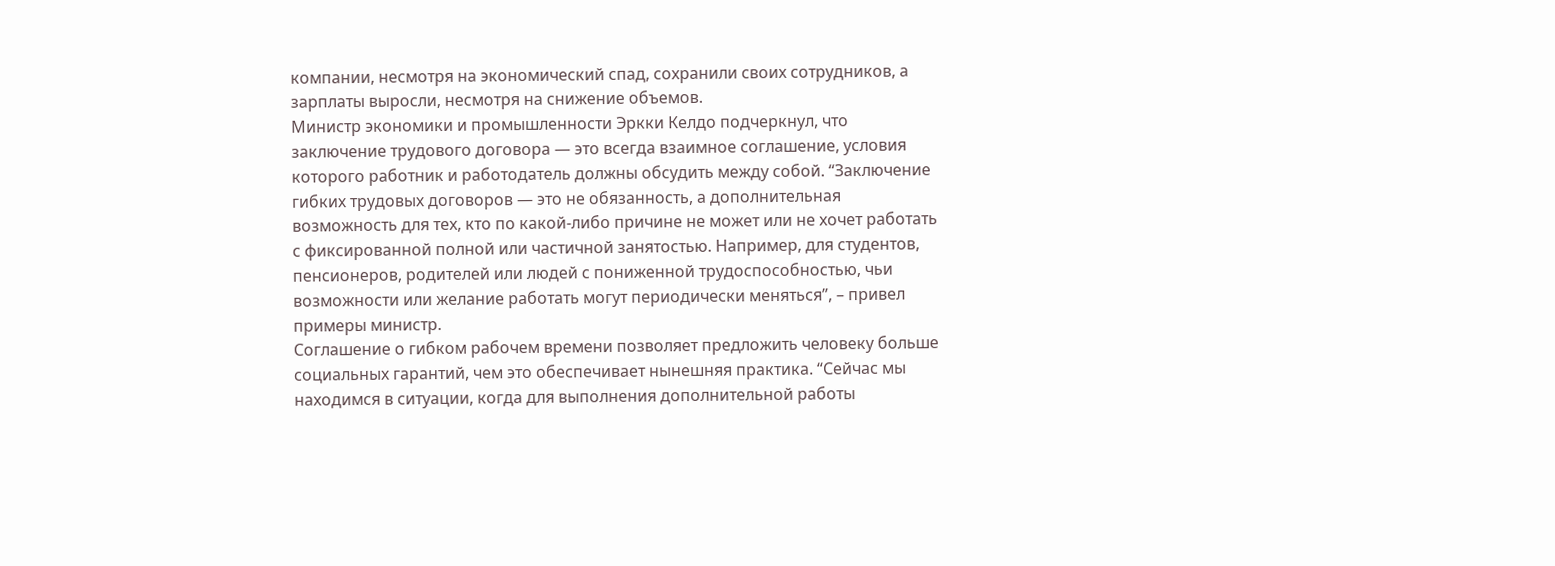компании, несмотря на экономический спад, сохранили своих сотрудников, а зарплаты выросли, несмотря на снижение объемов.
Министр экономики и промышленности Эркки Келдо подчеркнул, что заключение трудового договора — это всегда взаимное соглашение, условия которого работник и работодатель должны обсудить между собой. “Заключение гибких трудовых договоров — это не обязанность, а дополнительная возможность для тех, кто по какой-либо причине не может или не хочет работать с фиксированной полной или частичной занятостью. Например, для студентов, пенсионеров, родителей или людей с пониженной трудоспособностью, чьи возможности или желание работать могут периодически меняться”, – привел примеры министр.
Соглашение о гибком рабочем времени позволяет предложить человеку больше социальных гарантий, чем это обеспечивает нынешняя практика. “Сейчас мы находимся в ситуации, когда для выполнения дополнительной работы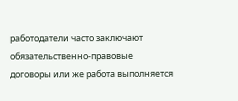работодатели часто заключают обязательственно-правовые договоры или же работа выполняется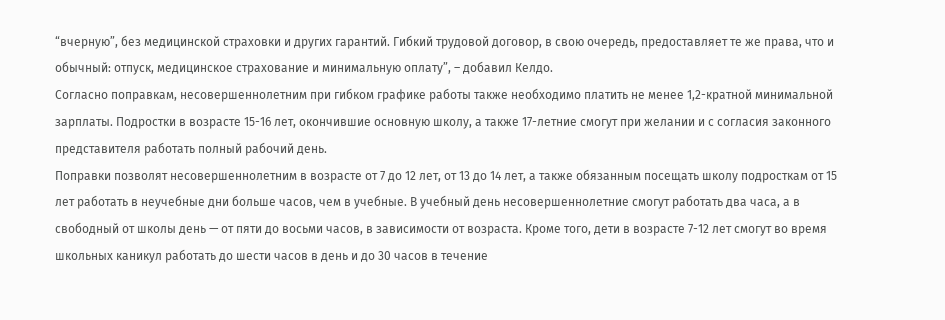“вчерную”, без медицинской страховки и других гарантий. Гибкий трудовой договор, в свою очередь, предоставляет те же права, что и обычный: отпуск, медицинское страхование и минимальную оплату”, – добавил Келдо.
Согласно поправкам, несовершеннолетним при гибком графике работы также необходимо платить не менее 1,2-кратной минимальной зарплаты. Подростки в возрасте 15-16 лет, окончившие основную школу, а также 17-летние смогут при желании и с согласия законного представителя работать полный рабочий день.
Поправки позволят несовершеннолетним в возрасте от 7 до 12 лет, от 13 до 14 лет, а также обязанным посещать школу подросткам от 15 лет работать в неучебные дни больше часов, чем в учебные. В учебный день несовершеннолетние смогут работать два часа, а в свободный от школы день — от пяти до восьми часов, в зависимости от возраста. Кроме того, дети в возрасте 7-12 лет смогут во время школьных каникул работать до шести часов в день и до 30 часов в течение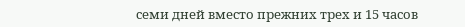семи дней вместо прежних трех и 15 часов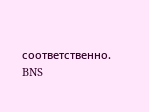соответственно.
BNS